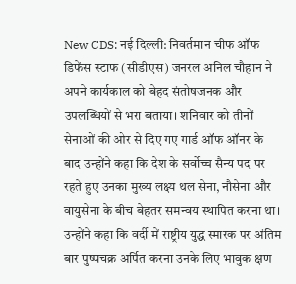New CDS: नई दिल्ली: निवर्तमान चीफ ऑफ डिफेंस स्टाफ (सीडीएस) जनरल अनिल चौहान ने अपने कार्यकाल को बेहद संतोषजनक और उपलब्धियों से भरा बताया। शनिवार को तीनों सेनाओं की ओर से दिए गए गार्ड ऑफ ऑनर के बाद उन्होंने कहा कि देश के सर्वोच्च सैन्य पद पर रहते हुए उनका मुख्य लक्ष्य थल सेना, नौसेना और वायुसेना के बीच बेहतर समन्वय स्थापित करना था। उन्होंने कहा कि वर्दी में राष्ट्रीय युद्ध स्मारक पर अंतिम बार पुष्पचक्र अर्पित करना उनके लिए भावुक क्षण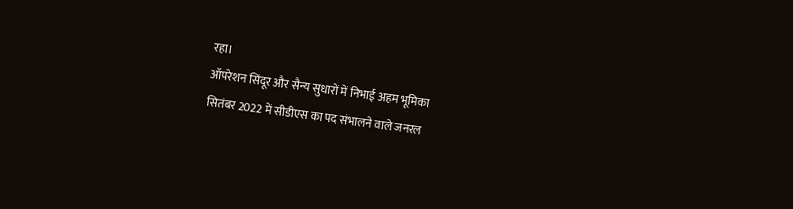रहा।
ऑपरेशन सिंदूर और सैन्य सुधारों में निभाई अहम भूमिका
सितंबर 2022 में सीडीएस का पद संभालने वाले जनरल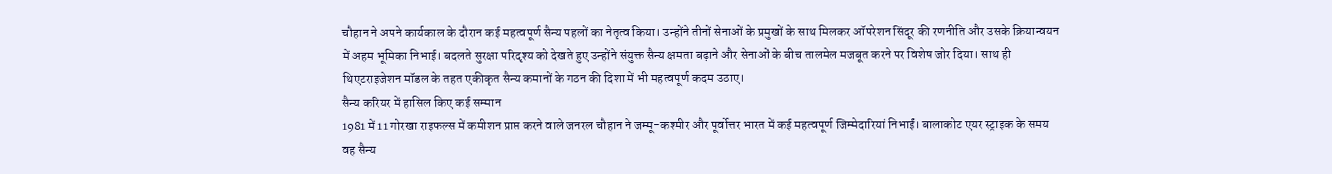चौहान ने अपने कार्यकाल के दौरान कई महत्वपूर्ण सैन्य पहलों का नेतृत्व किया। उन्होंने तीनों सेनाओं के प्रमुखों के साथ मिलकर ऑपरेशन सिंदूर की रणनीति और उसके क्रियान्वयन में अहम भूमिका निभाई। बदलते सुरक्षा परिदृश्य को देखते हुए उन्होंने संयुक्त सैन्य क्षमता बढ़ाने और सेनाओं के बीच तालमेल मजबूत करने पर विशेष जोर दिया। साथ ही थिएटराइजेशन मॉडल के तहत एकीकृत सैन्य कमानों के गठन की दिशा में भी महत्वपूर्ण कदम उठाए।
सैन्य करियर में हासिल किए कई सम्मान
1981 में 11 गोरखा राइफल्स में कमीशन प्राप्त करने वाले जनरल चौहान ने जम्मू-कश्मीर और पूर्वोत्तर भारत में कई महत्वपूर्ण जिम्मेदारियां निभाईं। बालाकोट एयर स्ट्राइक के समय वह सैन्य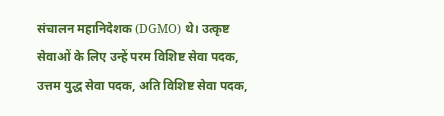संचालन महानिदेशक (DGMO) थे। उत्कृष्ट सेवाओं के लिए उन्हें परम विशिष्ट सेवा पदक, उत्तम युद्ध सेवा पदक, अति विशिष्ट सेवा पदक,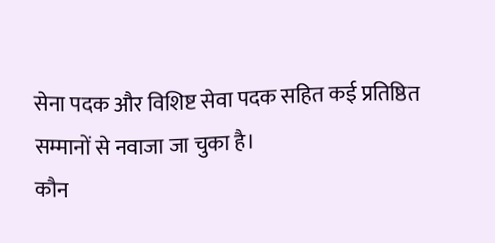सेना पदक और विशिष्ट सेवा पदक सहित कई प्रतिष्ठित सम्मानों से नवाजा जा चुका है।
कौन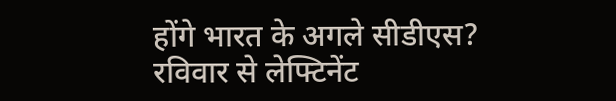होंगे भारत के अगले सीडीएस?
रविवार से लेफ्टिनेंट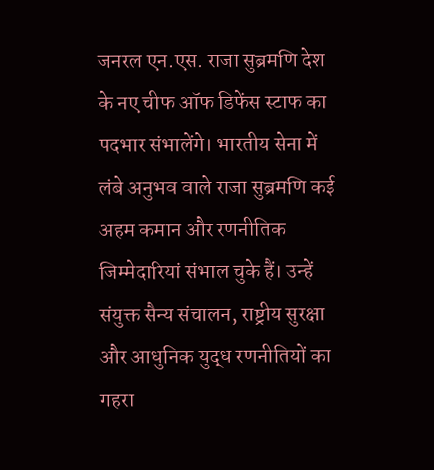जनरल एन.एस. राजा सुब्रमणि देश के नए चीफ ऑफ डिफेंस स्टाफ का पदभार संभालेंगे। भारतीय सेना में लंबे अनुभव वाले राजा सुब्रमणि कई अहम कमान और रणनीतिक जिम्मेदारियां संभाल चुके हैं। उन्हें संयुक्त सैन्य संचालन, राष्ट्रीय सुरक्षा और आधुनिक युद्ध रणनीतियों का गहरा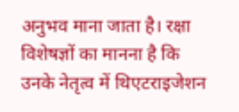अनुभव माना जाता है। रक्षा विशेषज्ञों का मानना है कि उनके नेतृत्व में थिएटराइजेशन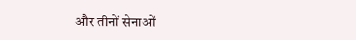और तीनों सेनाओं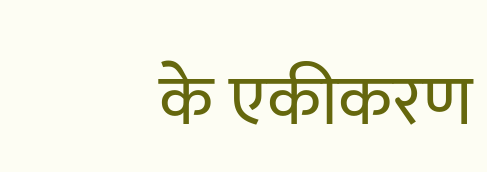के एकीकरण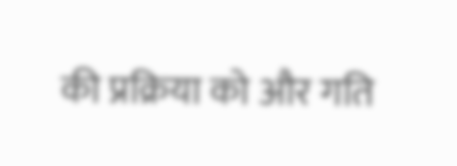की प्रक्रिया को और गति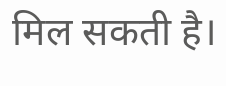मिल सकती है।